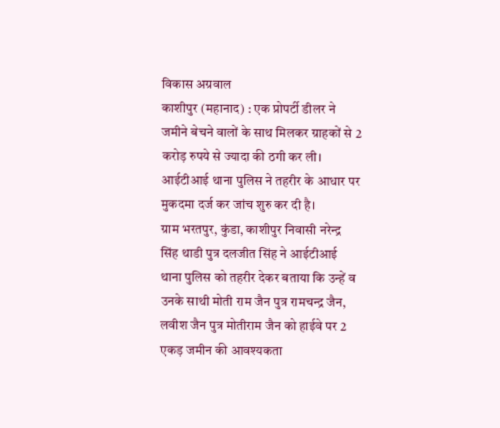विकास अग्रवाल
काशीपुर (महानाद) : एक प्रोपर्टी डीलर ने जमीने बेचने वालों के साथ मिलकर ग्राहकों से 2 करोड़ रुपये से ज्यादा की ठगी कर ली। आईटीआई थाना पुलिस ने तहरीर के आधार पर मुकदमा दर्ज कर जांच शुरु कर दी है।
ग्राम भरतपुर, कुंडा, काशीपुर निवासी नरेन्द्र सिंह थाडी पुत्र दलजीत सिंह ने आईटीआई थाना पुलिस को तहरीर देकर बताया कि उन्हें व उनके साथी मोती राम जैन पुत्र रामचन्द्र जैन, लवीश जैन पुत्र मोतीराम जैन को हाईवे पर 2 एकड़ जमीन की आवश्यकता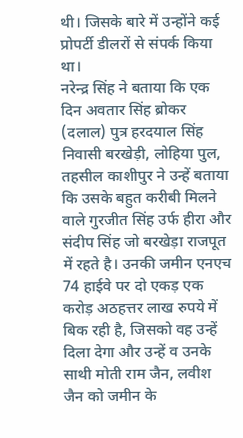थी। जिसके बारे में उन्होंने कई प्रोपर्टी डीलरों से संपर्क किया था।
नरेन्द्र सिंह ने बताया कि एक दिन अवतार सिंह ब्रोकर (दलाल) पुत्र हरदयाल सिंह निवासी बरखेड़ी, लोहिया पुल, तहसील काशीपुर ने उन्हें बताया कि उसके बहुत करीबी मिलने वाले गुरजीत सिंह उर्फ हीरा और संदीप सिंह जो बरखेड़ा राजपूत में रहते है। उनकी जमीन एनएच 74 हाईवे पर दो एकड़ एक करोड़ अठहत्तर लाख रुपये में बिक रही है, जिसको वह उन्हें दिला देगा और उन्हें व उनके साथी मोती राम जैन, लवीश जैन को जमीन के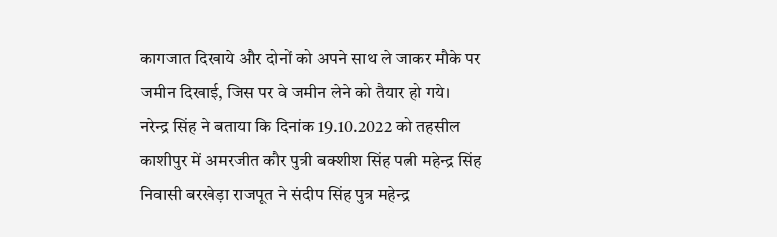कागजात दिखाये और दोनों को अपने साथ ले जाकर मौके पर जमीन दिखाई, जिस पर वे जमीन लेने को तैयार हो गये।
नरेन्द्र सिंह ने बताया कि दिनांक 19.10.2022 को तहसील काशीपुर में अमरजीत कौर पुत्री बक्शीश सिंह पत्नी महेन्द्र सिंह निवासी बरखेड़ा राजपूत ने संदीप सिंह पुत्र महेन्द्र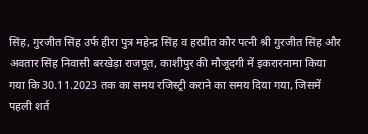सिंह, गुरजीत सिंह उर्फ हीरा पुत्र महेन्द्र सिंह व हरप्रीत कौर पत्नी श्री गुरजीत सिंह और अवतार सिंह निवासी बरखेड़ा राजपूत, काशीपुर की मौजूदगी में इकरारनामा किया गया कि 30.11.2023 तक का समय रजिस्ट्री कराने का समय दिया गया, जिसमें पहली शर्त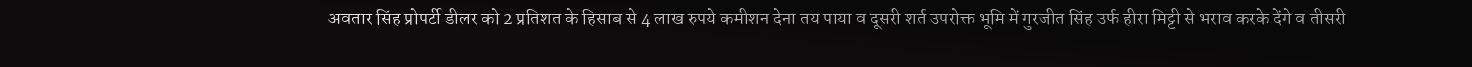अवतार सिंह प्रोपर्टी डीलर को 2 प्रतिशत के हिसाब से 4 लाख रुपये कमीशन देना तय पाया व दूसरी शर्त उपरोक्त भूमि में गुरजीत सिंह उर्फ हीरा मिट्टी से भराव करके देंगे व तीसरी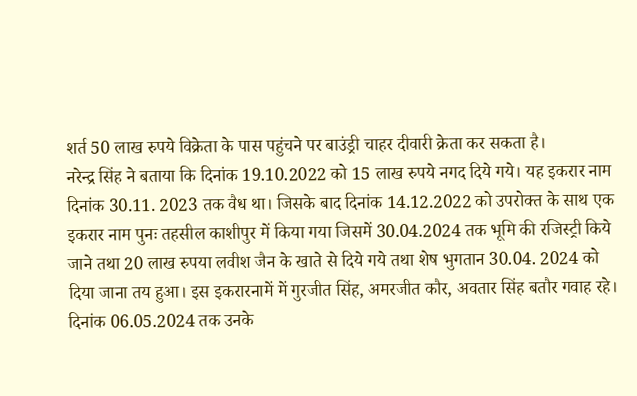शर्त 50 लाख रुपये विक्रेता के पास पहुंचने पर बाउंड्री चाहर दीवारी क्रेता कर सकता है।
नरेन्द्र सिंह ने बताया कि दिनांक 19.10.2022 को 15 लाख रुपये नगद दिये गये। यह इकरार नाम दिनांक 30.11. 2023 तक वैध था। जिसके बाद दिनांक 14.12.2022 को उपरोक्त के साथ एक इकरार नाम पुनः तहसील काशीपुर में किया गया जिसमें 30.04.2024 तक भूमि की रजिस्ट्री किये जाने तथा 20 लाख रुपया लवीश जैन के खाते से दिये गये तथा शेष भुगतान 30.04. 2024 को दिया जाना तय हुआ। इस इकरारनामें में गुरजीत सिंह, अमरजीत कौर, अवतार सिंह बतौर गवाह रहे। दिनांक 06.05.2024 तक उनके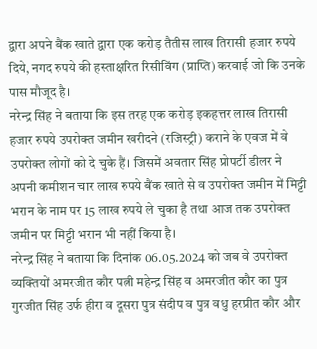द्वारा अपने बैंक खाते द्वारा एक करोड़ तैतीस लाख तिरासी हजार रुपये दिये, नगद रुपये की हस्ताक्षरित रिसीविंग (प्राप्ति) करवाई जो कि उनके पास मौजूद है।
नरेन्द्र सिंह ने बताया कि इस तरह एक करोड़ इकहत्तर लाख तिरासी हजार रुपये उपरोक्त जमीन खरीदने (रजिस्ट्री) कराने के एवज में वे उपरोक्त लोगों को दे चुके हैं। जिसमें अवतार सिंह प्रोपर्टी डीलर ने अपनी कमीशन चार लाख रुपये बैंक खाते से व उपरोक्त जमीन में मिट्टी भरान के नाम पर 15 लाख रुपये ले चुका है तथा आज तक उपरोक्त जमीन पर मिट्टी भरान भी नहीं किया है।
नरेन्द्र सिंह ने बताया कि दिनांक 06.05.2024 को जब वे उपरोक्त व्यक्तियों अमरजीत कौर पत्नी महेन्द्र सिंह व अमरजीत कौर का पुत्र गुरजीत सिंह उर्फ हीरा व दूसरा पुत्र संदीप व पुत्र वधु हरप्रीत कौर और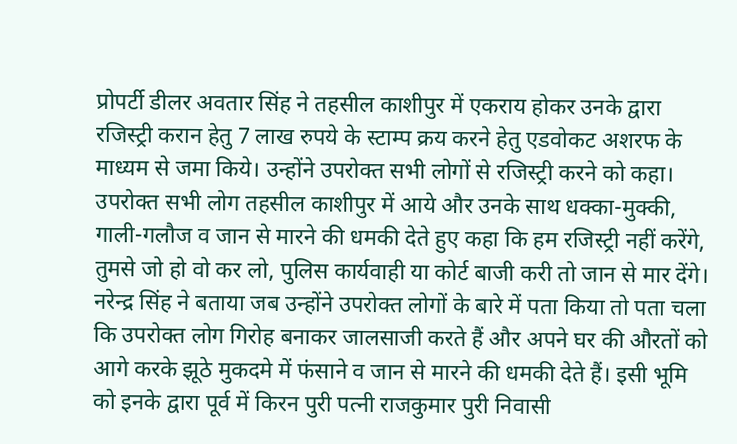प्रोपर्टी डीलर अवतार सिंह ने तहसील काशीपुर में एकराय होकर उनके द्वारा रजिस्ट्री करान हेतु 7 लाख रुपये के स्टाम्प क्रय करने हेतु एडवोकट अशरफ के माध्यम से जमा किये। उन्होंने उपरोक्त सभी लोगों से रजिस्ट्री करने को कहा। उपरोक्त सभी लोग तहसील काशीपुर में आये और उनके साथ धक्का-मुक्की, गाली-गलौज व जान से मारने की धमकी देते हुए कहा कि हम रजिस्ट्री नहीं करेंगे, तुमसे जो हो वो कर लो, पुलिस कार्यवाही या कोर्ट बाजी करी तो जान से मार देंगे।
नरेन्द्र सिंह ने बताया जब उन्होंने उपरोक्त लोगों के बारे में पता किया तो पता चला कि उपरोक्त लोग गिरोह बनाकर जालसाजी करते हैं और अपने घर की औरतों को आगे करके झूठे मुकदमे में फंसाने व जान से मारने की धमकी देते हैं। इसी भूमि को इनके द्वारा पूर्व में किरन पुरी पत्नी राजकुमार पुरी निवासी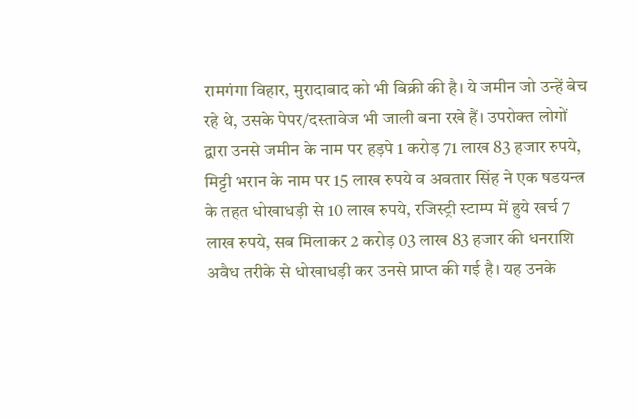रामगंगा विहार, मुरादाबाद को भी बिक्री की है। ये जमीन जो उन्हें बेच रहे थे, उसके पेपर/दस्तावेज भी जाली बना रखे हैं। उपरोक्त लोगों द्वारा उनसे जमीन के नाम पर हड़पे 1 करोड़ 71 लाख 83 हजार रुपये, मिट्टी भरान के नाम पर 15 लाख रुपये व अवतार सिंह ने एक षडयन्त्र के तहत धोखाधड़ी से 10 लाख रुपये, रजिस्ट्री स्टाम्प में हुये खर्च 7 लाख रुपये, सब मिलाकर 2 करोड़ 03 लाख 83 हजार की धनराशि अवैध तरीके से धोखाधड़ी कर उनसे प्राप्त की गई है। यह उनके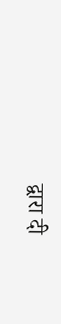द्वारा दी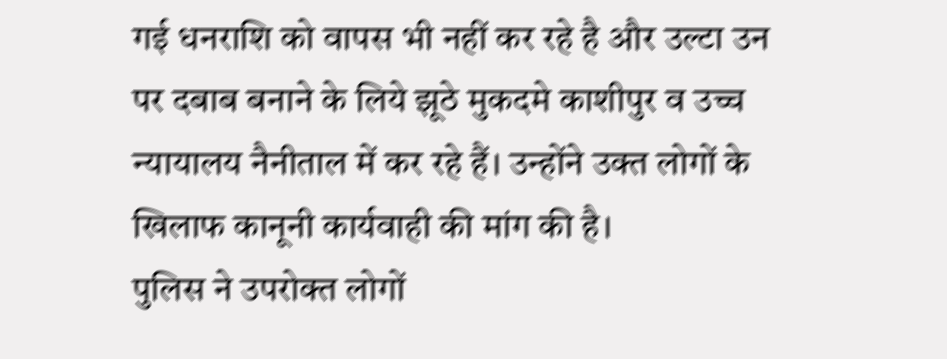गई धनराशि को वापस भी नहीं कर रहे है और उल्टा उन पर दबाब बनाने के लिये झूठे मुकदमे काशीपुर व उच्च न्यायालय नैनीताल में कर रहे हैं। उन्होंने उक्त लोगों के खिलाफ कानूनी कार्यवाही की मांग की है।
पुलिस ने उपरोक्त लोगों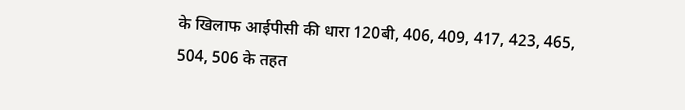के खिलाफ आईपीसी की धारा 120बी, 406, 409, 417, 423, 465, 504, 506 के तहत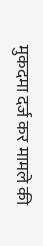मुकदमा दर्ज कर मामले की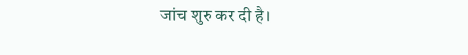जांच शुरु कर दी है।